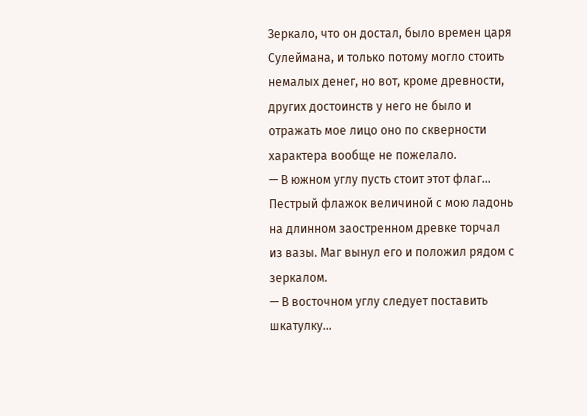Зеркало, что он достал, было времен царя Сулеймана, и только потому могло стоить немалых денег, но вот, кроме древности, других достоинств у него не было и отражать мое лицо оно по скверности характера вообще не пожелало.
— В южном углу пусть стоит этот флаг…
Пестрый флажок величиной с мою ладонь на длинном заостренном древке торчал из вазы. Маг вынул его и положил рядом с зеркалом.
— В восточном углу следует поставить шкатулку…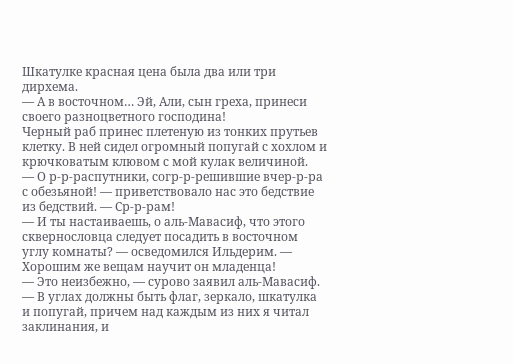Шкатулке красная цена была два или три дирхема.
— А в восточном… Эй, Али, сын греха, принеси своего разноцветного господина!
Черный раб принес плетеную из тонких прутьев клетку. В ней сидел огромный попугай с хохлом и крючковатым клювом с мой кулак величиной.
— О р-р-распутники, согр-р-решившие вчер-р-ра с обезьяной! — приветствовало нас это бедствие из бедствий. — Ср-р-рам!
— И ты настаиваешь, о аль-Мавасиф, что этого сквернословца следует посадить в восточном углу комнаты? — осведомился Ильдерим. — Хорошим же вещам научит он младенца!
— Это неизбежно, — сурово заявил аль-Мавасиф. — В углах должны быть флаг, зеркало, шкатулка и попугай, причем над каждым из них я читал заклинания, и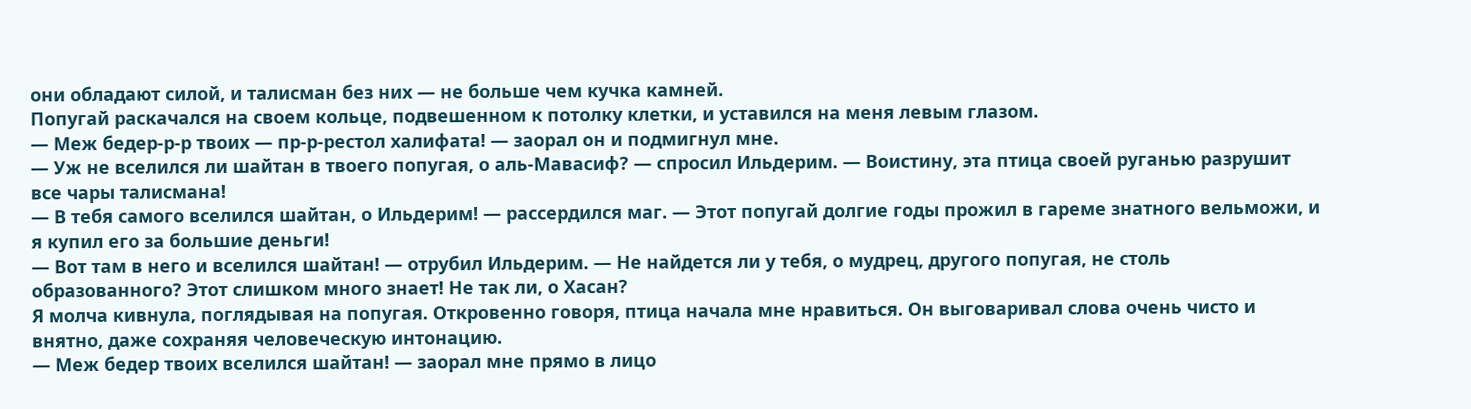они обладают силой, и талисман без них — не больше чем кучка камней.
Попугай раскачался на своем кольце, подвешенном к потолку клетки, и уставился на меня левым глазом.
— Меж бедер-р-р твоих — пр-р-рестол халифата! — заорал он и подмигнул мне.
— Уж не вселился ли шайтан в твоего попугая, о аль-Мавасиф? — спросил Ильдерим. — Воистину, эта птица своей руганью разрушит все чары талисмана!
— В тебя самого вселился шайтан, о Ильдерим! — рассердился маг. — Этот попугай долгие годы прожил в гареме знатного вельможи, и я купил его за большие деньги!
— Вот там в него и вселился шайтан! — отрубил Ильдерим. — Не найдется ли у тебя, о мудрец, другого попугая, не столь образованного? Этот слишком много знает! Не так ли, о Хасан?
Я молча кивнула, поглядывая на попугая. Откровенно говоря, птица начала мне нравиться. Он выговаривал слова очень чисто и внятно, даже сохраняя человеческую интонацию.
— Меж бедер твоих вселился шайтан! — заорал мне прямо в лицо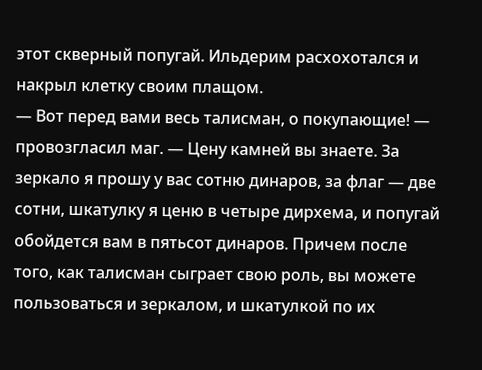этот скверный попугай. Ильдерим расхохотался и накрыл клетку своим плащом.
— Вот перед вами весь талисман, о покупающие! — провозгласил маг. — Цену камней вы знаете. За зеркало я прошу у вас сотню динаров, за флаг — две сотни, шкатулку я ценю в четыре дирхема, и попугай обойдется вам в пятьсот динаров. Причем после того, как талисман сыграет свою роль, вы можете пользоваться и зеркалом, и шкатулкой по их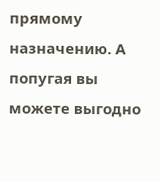прямому назначению. А попугая вы можете выгодно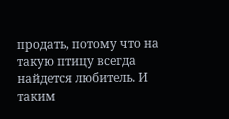продать, потому что на такую птицу всегда найдется любитель. И таким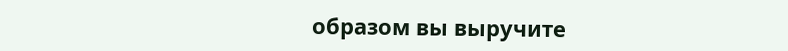образом вы выручите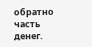обратно часть денег.